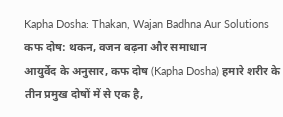Kapha Dosha: Thakan, Wajan Badhna Aur Solutions
कफ दोष: थकन, वजन बढ़ना और समाधान
आयुर्वेद के अनुसार, कफ दोष (Kapha Dosha) हमारे शरीर के तीन प्रमुख दोषों में से एक है,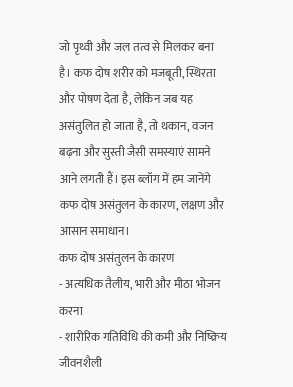जो पृथ्वी और जल तत्व से मिलकर बना है। कफ दोष शरीर को मजबूती, स्थिरता और पोषण देता है, लेकिन जब यह असंतुलित हो जाता है, तो थकान, वजन बढ़ना और सुस्ती जैसी समस्याएं सामने आने लगती हैं। इस ब्लॉग में हम जानेंगे कफ दोष असंतुलन के कारण, लक्षण और आसान समाधान।
कफ दोष असंतुलन के कारण
- अत्यधिक तैलीय, भारी और मीठा भोजन करना
- शारीरिक गतिविधि की कमी और निष्क्रिय जीवनशैली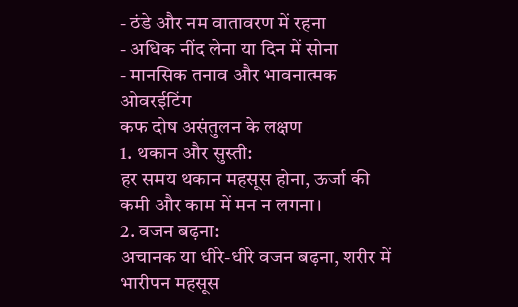- ठंडे और नम वातावरण में रहना
- अधिक नींद लेना या दिन में सोना
- मानसिक तनाव और भावनात्मक ओवरईटिंग
कफ दोष असंतुलन के लक्षण
1. थकान और सुस्ती:
हर समय थकान महसूस होना, ऊर्जा की कमी और काम में मन न लगना।
2. वजन बढ़ना:
अचानक या धीरे-धीरे वजन बढ़ना, शरीर में भारीपन महसूस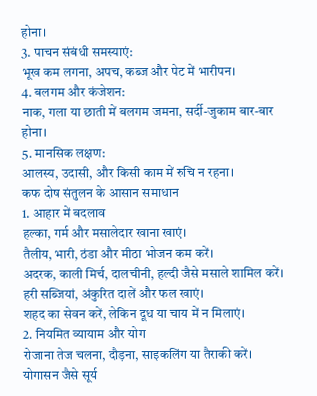होना।
3. पाचन संबंधी समस्याएं:
भूख कम लगना, अपच, कब्ज और पेट में भारीपन।
4. बलगम और कंजेशन:
नाक, गला या छाती में बलगम जमना, सर्दी-जुकाम बार-बार होना।
5. मानसिक लक्षण:
आलस्य, उदासी, और किसी काम में रुचि न रहना।
कफ दोष संतुलन के आसान समाधान
1. आहार में बदलाव
हल्का, गर्म और मसालेदार खाना खाएं।
तैलीय, भारी, ठंडा और मीठा भोजन कम करें।
अदरक, काली मिर्च, दालचीनी, हल्दी जैसे मसाले शामिल करें।
हरी सब्जियां, अंकुरित दालें और फल खाएं।
शहद का सेवन करें, लेकिन दूध या चाय में न मिलाएं।
2. नियमित व्यायाम और योग
रोजाना तेज चलना, दौड़ना, साइकलिंग या तैराकी करें।
योगासन जैसे सूर्य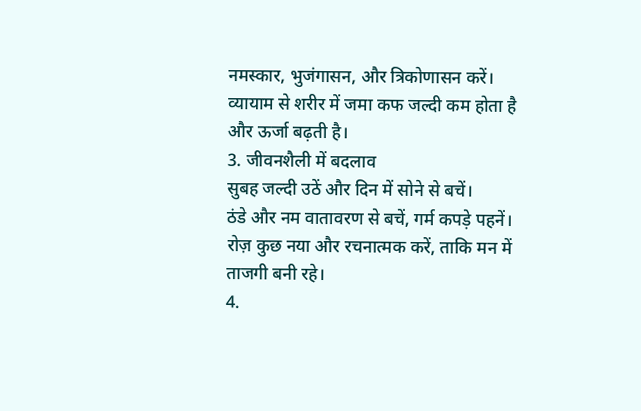नमस्कार, भुजंगासन, और त्रिकोणासन करें।
व्यायाम से शरीर में जमा कफ जल्दी कम होता है और ऊर्जा बढ़ती है।
3. जीवनशैली में बदलाव
सुबह जल्दी उठें और दिन में सोने से बचें।
ठंडे और नम वातावरण से बचें, गर्म कपड़े पहनें।
रोज़ कुछ नया और रचनात्मक करें, ताकि मन में ताजगी बनी रहे।
4.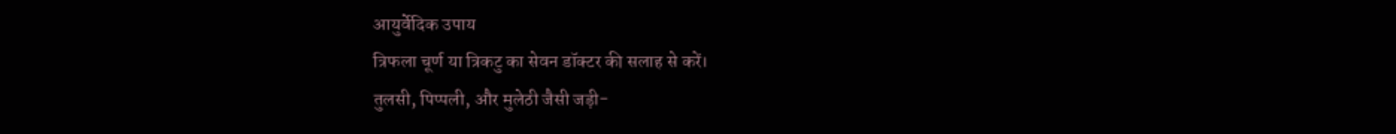आयुर्वेदिक उपाय
त्रिफला चूर्ण या त्रिकटु का सेवन डॉक्टर की सलाह से करें।
तुलसी, पिप्पली, और मुलेठी जैसी जड़ी-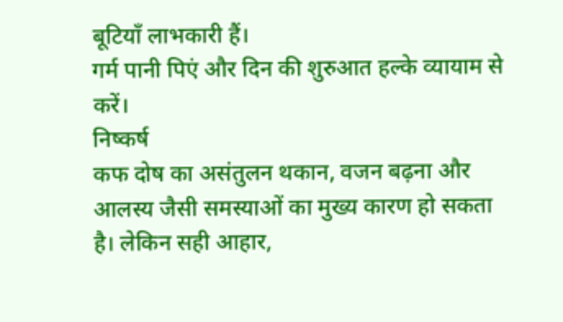बूटियाँ लाभकारी हैं।
गर्म पानी पिएं और दिन की शुरुआत हल्के व्यायाम से करें।
निष्कर्ष
कफ दोष का असंतुलन थकान, वजन बढ़ना और आलस्य जैसी समस्याओं का मुख्य कारण हो सकता है। लेकिन सही आहार,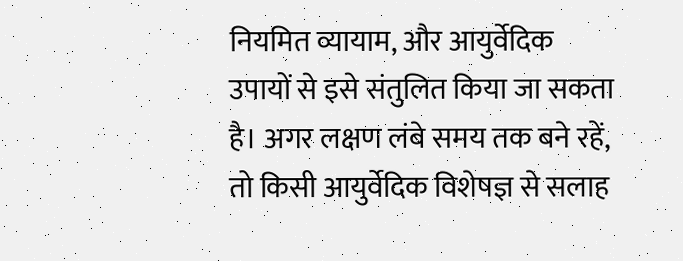नियमित व्यायाम, और आयुर्वेदिक उपायों से इसे संतुलित किया जा सकता है। अगर लक्षण लंबे समय तक बने रहें, तो किसी आयुर्वेदिक विशेषज्ञ से सलाह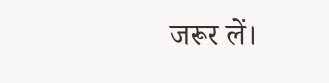जरूर लें।